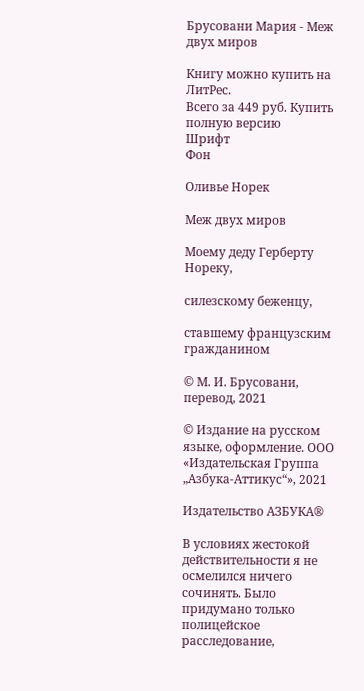Брусовани Мария - Меж двух миров

Книгу можно купить на ЛитРес.
Всего за 449 руб. Купить полную версию
Шрифт
Фон

Оливье Норек

Меж двух миров

Моему деду Герберту Нореку,

силезскому беженцу,

ставшему французским гражданином

© М. И. Брусовани, перевод, 2021

© Издание на русском языке, оформление. ООО «Издательская Группа „Азбука-Аттикус“», 2021

Издательство АЗБУКА®

В условиях жестокой действительности я не осмелился ничего сочинять. Было придумано только полицейское расследование,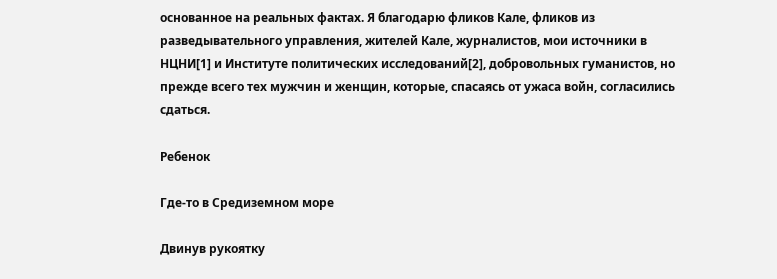основанное на реальных фактах. Я благодарю фликов Кале, фликов из разведывательного управления, жителей Кале, журналистов, мои источники в НЦНИ[1] и Институте политических исследований[2], добровольных гуманистов, но прежде всего тех мужчин и женщин, которые, спасаясь от ужаса войн, согласились сдаться.

Ребенок

Где-то в Средиземном море

Двинув рукоятку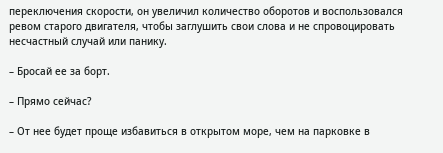переключения скорости, он увеличил количество оборотов и воспользовался ревом старого двигателя, чтобы заглушить свои слова и не спровоцировать несчастный случай или панику.

– Бросай ее за борт.

– Прямо сейчас?

– От нее будет проще избавиться в открытом море, чем на парковке в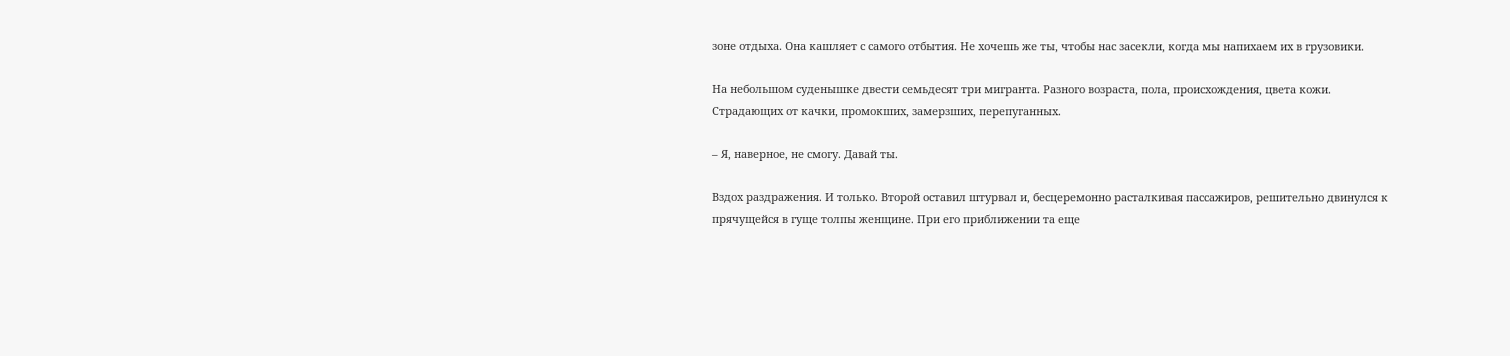зоне отдыха. Она кашляет с самого отбытия. Не хочешь же ты, чтобы нас засекли, когда мы напихаем их в грузовики.

На небольшом суденышке двести семьдесят три мигранта. Разного возраста, пола, происхождения, цвета кожи. Страдающих от качки, промокших, замерзших, перепуганных.

– Я, наверное, не смогу. Давай ты.

Вздох раздражения. И только. Второй оставил штурвал и, бесцеремонно расталкивая пассажиров, решительно двинулся к прячущейся в гуще толпы женщине. При его приближении та еще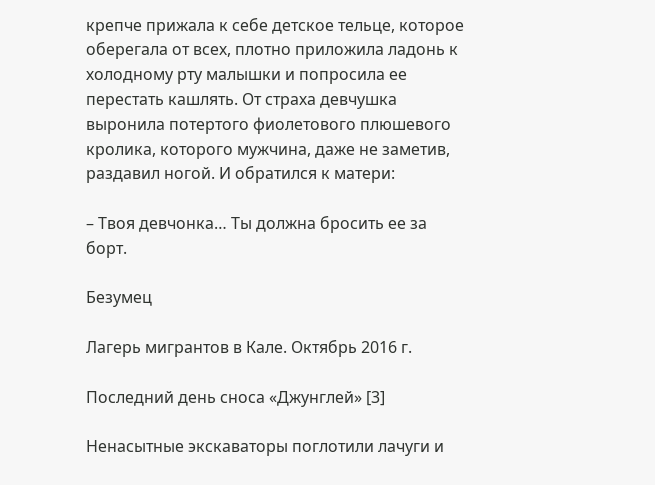крепче прижала к себе детское тельце, которое оберегала от всех, плотно приложила ладонь к холодному рту малышки и попросила ее перестать кашлять. От страха девчушка выронила потертого фиолетового плюшевого кролика, которого мужчина, даже не заметив, раздавил ногой. И обратился к матери:

– Твоя девчонка… Ты должна бросить ее за борт.

Безумец

Лагерь мигрантов в Кале. Октябрь 2016 г.

Последний день сноса «Джунглей» [3]

Ненасытные экскаваторы поглотили лачуги и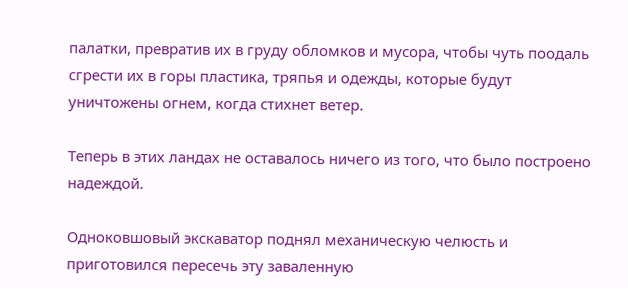палатки, превратив их в груду обломков и мусора, чтобы чуть поодаль сгрести их в горы пластика, тряпья и одежды, которые будут уничтожены огнем, когда стихнет ветер.

Теперь в этих ландах не оставалось ничего из того, что было построено надеждой.

Одноковшовый экскаватор поднял механическую челюсть и приготовился пересечь эту заваленную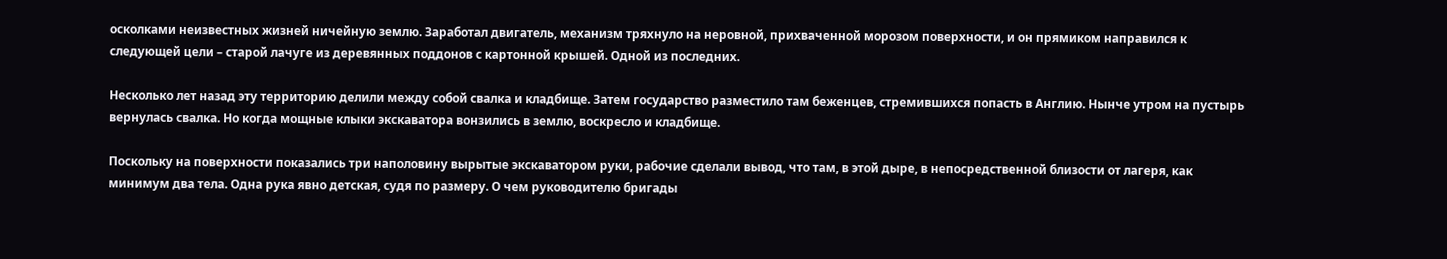осколками неизвестных жизней ничейную землю. Заработал двигатель, механизм тряхнуло на неровной, прихваченной морозом поверхности, и он прямиком направился к следующей цели – старой лачуге из деревянных поддонов с картонной крышей. Одной из последних.

Несколько лет назад эту территорию делили между собой свалка и кладбище. Затем государство разместило там беженцев, стремившихся попасть в Англию. Нынче утром на пустырь вернулась свалка. Но когда мощные клыки экскаватора вонзились в землю, воскресло и кладбище.

Поскольку на поверхности показались три наполовину вырытые экскаватором руки, рабочие сделали вывод, что там, в этой дыре, в непосредственной близости от лагеря, как минимум два тела. Одна рука явно детская, судя по размеру. О чем руководителю бригады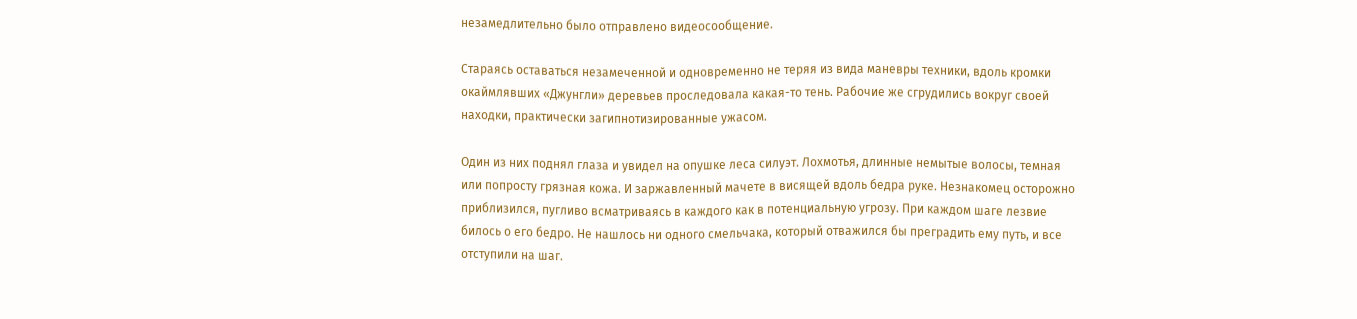незамедлительно было отправлено видеосообщение.

Стараясь оставаться незамеченной и одновременно не теряя из вида маневры техники, вдоль кромки окаймлявших «Джунгли» деревьев проследовала какая-то тень. Рабочие же сгрудились вокруг своей находки, практически загипнотизированные ужасом.

Один из них поднял глаза и увидел на опушке леса силуэт. Лохмотья, длинные немытые волосы, темная или попросту грязная кожа. И заржавленный мачете в висящей вдоль бедра руке. Незнакомец осторожно приблизился, пугливо всматриваясь в каждого как в потенциальную угрозу. При каждом шаге лезвие билось о его бедро. Не нашлось ни одного смельчака, который отважился бы преградить ему путь, и все отступили на шаг.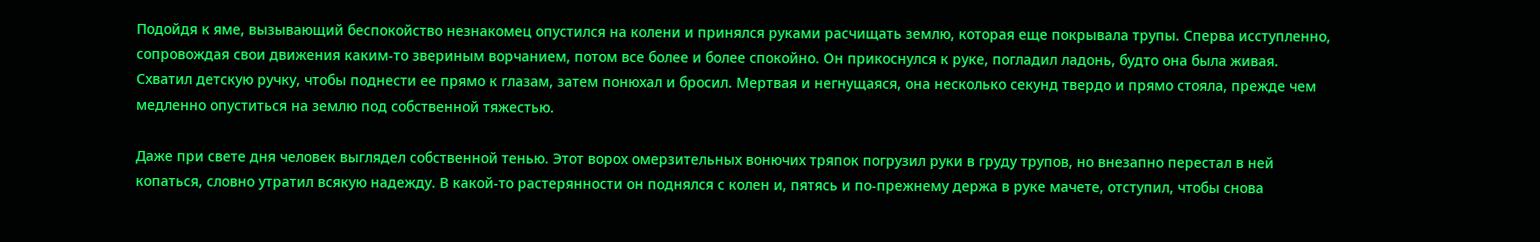Подойдя к яме, вызывающий беспокойство незнакомец опустился на колени и принялся руками расчищать землю, которая еще покрывала трупы. Сперва исступленно, сопровождая свои движения каким-то звериным ворчанием, потом все более и более спокойно. Он прикоснулся к руке, погладил ладонь, будто она была живая. Схватил детскую ручку, чтобы поднести ее прямо к глазам, затем понюхал и бросил. Мертвая и негнущаяся, она несколько секунд твердо и прямо стояла, прежде чем медленно опуститься на землю под собственной тяжестью.

Даже при свете дня человек выглядел собственной тенью. Этот ворох омерзительных вонючих тряпок погрузил руки в груду трупов, но внезапно перестал в ней копаться, словно утратил всякую надежду. В какой-то растерянности он поднялся с колен и, пятясь и по-прежнему держа в руке мачете, отступил, чтобы снова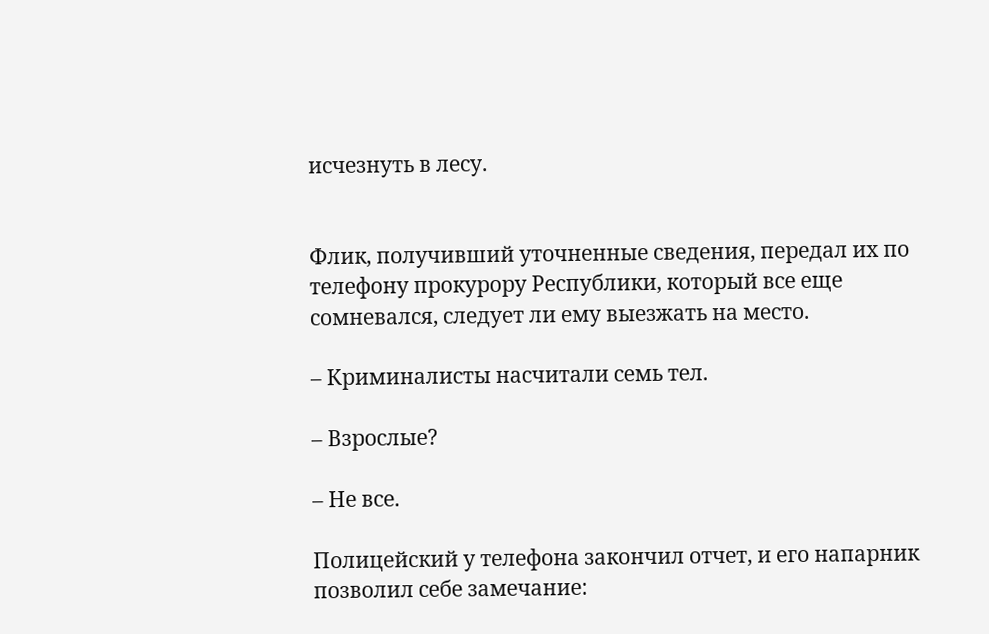исчезнуть в лесу.


Флик, получивший уточненные сведения, передал их по телефону прокурору Республики, который все еще сомневался, следует ли ему выезжать на место.

– Криминалисты насчитали семь тел.

– Взрослые?

– Не все.

Полицейский у телефона закончил отчет, и его напарник позволил себе замечание: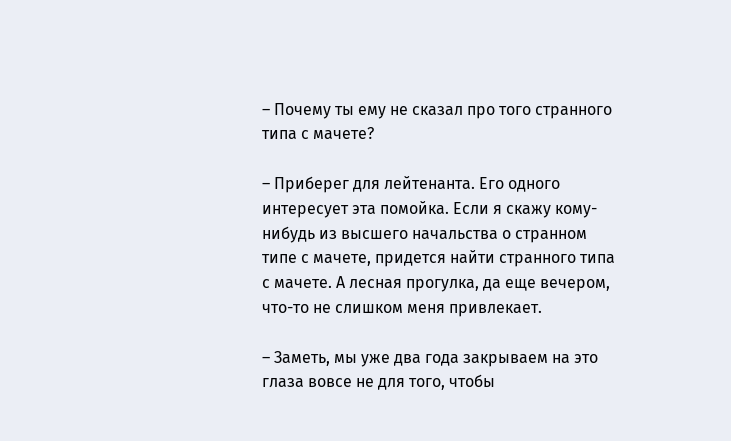– Почему ты ему не сказал про того странного типа с мачете?

– Приберег для лейтенанта. Его одного интересует эта помойка. Если я скажу кому-нибудь из высшего начальства о странном типе с мачете, придется найти странного типа с мачете. А лесная прогулка, да еще вечером, что-то не слишком меня привлекает.

– Заметь, мы уже два года закрываем на это глаза вовсе не для того, чтобы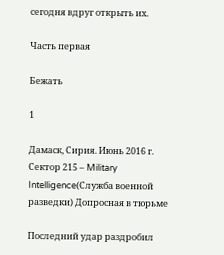сегодня вдруг открыть их.

Часть первая

Бежать

1

Дамаск, Сирия. Июнь 2016 г. Сектор 215 – Military Intelligence(Служба военной разведки) Допросная в тюрьме

Последний удар раздробил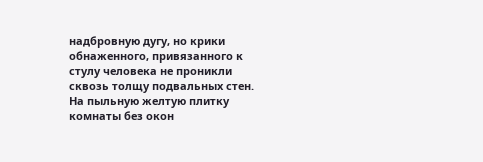надбровную дугу, но крики обнаженного, привязанного к стулу человека не проникли сквозь толщу подвальных стен. На пыльную желтую плитку комнаты без окон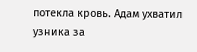потекла кровь. Адам ухватил узника за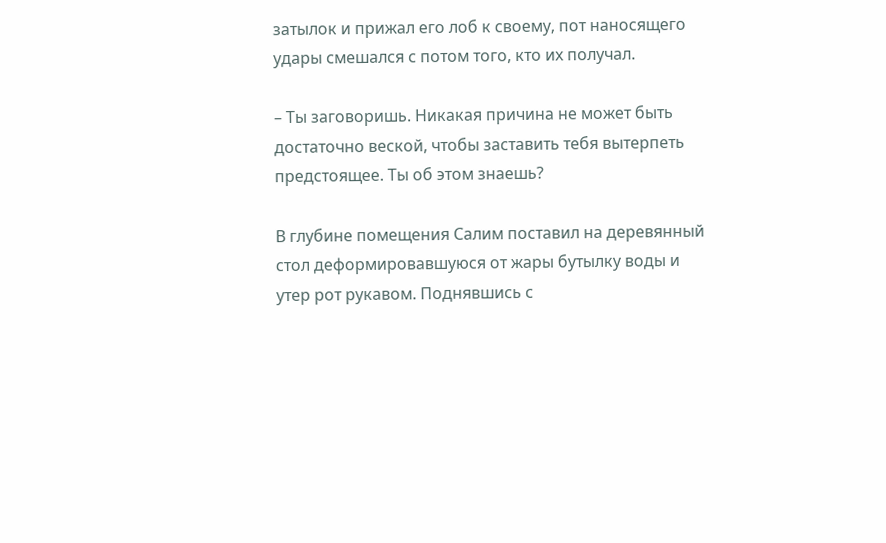затылок и прижал его лоб к своему, пот наносящего удары смешался с потом того, кто их получал.

– Ты заговоришь. Никакая причина не может быть достаточно веской, чтобы заставить тебя вытерпеть предстоящее. Ты об этом знаешь?

В глубине помещения Салим поставил на деревянный стол деформировавшуюся от жары бутылку воды и утер рот рукавом. Поднявшись с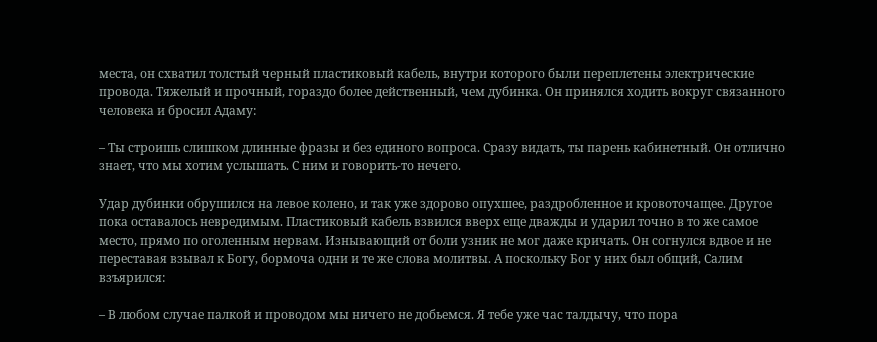места, он схватил толстый черный пластиковый кабель, внутри которого были переплетены электрические провода. Тяжелый и прочный, гораздо более действенный, чем дубинка. Он принялся ходить вокруг связанного человека и бросил Адаму:

– Ты строишь слишком длинные фразы и без единого вопроса. Сразу видать, ты парень кабинетный. Он отлично знает, что мы хотим услышать. С ним и говорить-то нечего.

Удар дубинки обрушился на левое колено, и так уже здорово опухшее, раздробленное и кровоточащее. Другое пока оставалось невредимым. Пластиковый кабель взвился вверх еще дважды и ударил точно в то же самое место, прямо по оголенным нервам. Изнывающий от боли узник не мог даже кричать. Он согнулся вдвое и не переставая взывал к Богу, бормоча одни и те же слова молитвы. А поскольку Бог у них был общий, Салим взъярился:

– В любом случае палкой и проводом мы ничего не добьемся. Я тебе уже час талдычу, что пора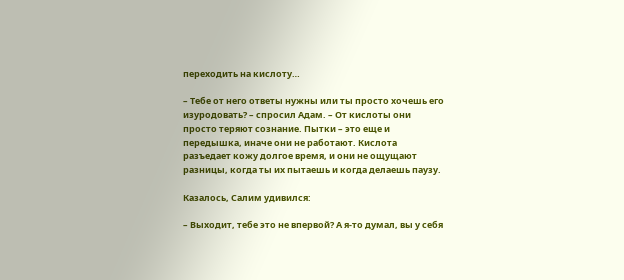переходить на кислоту…

– Тебе от него ответы нужны или ты просто хочешь его изуродовать? – спросил Адам. – От кислоты они просто теряют сознание. Пытки – это еще и передышка, иначе они не работают. Кислота разъедает кожу долгое время, и они не ощущают разницы, когда ты их пытаешь и когда делаешь паузу.

Казалось, Салим удивился:

– Выходит, тебе это не впервой? А я-то думал, вы у себя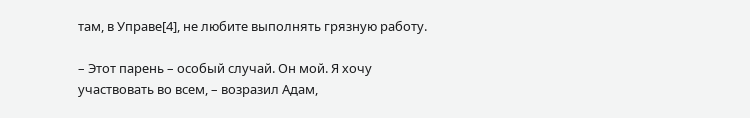там, в Управе[4], не любите выполнять грязную работу.

– Этот парень – особый случай. Он мой. Я хочу участвовать во всем, – возразил Адам,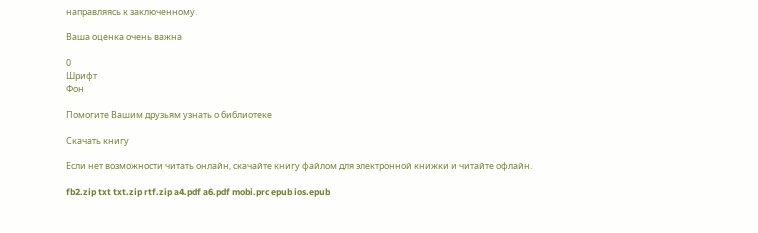направляясь к заключенному.

Ваша оценка очень важна

0
Шрифт
Фон

Помогите Вашим друзьям узнать о библиотеке

Скачать книгу

Если нет возможности читать онлайн, скачайте книгу файлом для электронной книжки и читайте офлайн.

fb2.zip txt txt.zip rtf.zip a4.pdf a6.pdf mobi.prc epub ios.epub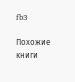fb3

Похожие книги